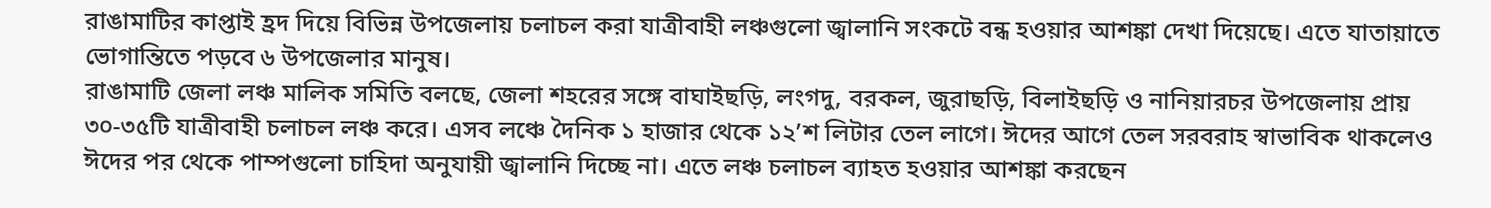রাঙামাটির কাপ্তাই হ্রদ দিয়ে বিভিন্ন উপজেলায় চলাচল করা যাত্রীবাহী লঞ্চগুলো জ্বালানি সংকটে বন্ধ হওয়ার আশঙ্কা দেখা দিয়েছে। এতে যাতায়াতে ভোগান্তিতে পড়বে ৬ উপজেলার মানুষ।
রাঙামাটি জেলা লঞ্চ মালিক সমিতি বলছে, জেলা শহরের সঙ্গে বাঘাইছড়ি, লংগদু, বরকল, জুরাছড়ি, বিলাইছড়ি ও নানিয়ারচর উপজেলায় প্রায় ৩০-৩৫টি যাত্রীবাহী চলাচল লঞ্চ করে। এসব লঞ্চে দৈনিক ১ হাজার থেকে ১২’শ লিটার তেল লাগে। ঈদের আগে তেল সরবরাহ স্বাভাবিক থাকলেও ঈদের পর থেকে পাম্পগুলো চাহিদা অনুযায়ী জ্বালানি দিচ্ছে না। এতে লঞ্চ চলাচল ব্যাহত হওয়ার আশঙ্কা করছেন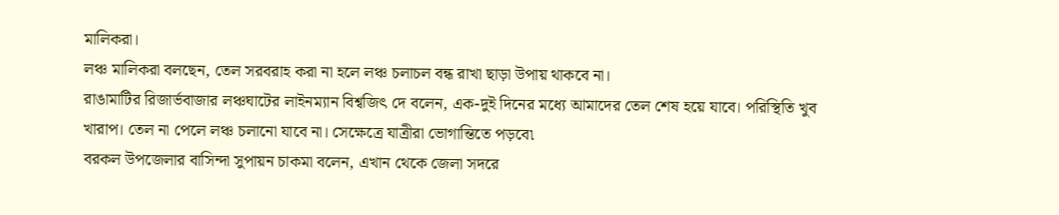মালিকরা।
লঞ্চ মালিকরা বলছেন, তেল সরবরাহ করা না হলে লঞ্চ চলাচল বন্ধ রাখা ছাড়া উপায় থাকবে না।
রাঙামাটির রিজার্ভবাজার লঞ্চঘাটের লাইনম্যান বিশ্বজিৎ দে বলেন, এক-দুই দিনের মধ্যে আমাদের তেল শেষ হয়ে যাবে। পরিস্থিতি খুব খারাপ। তেল না পেলে লঞ্চ চলানো যাবে না। সেক্ষেত্রে যাত্রীরা ভোগান্তিতে পড়বে৷
বরকল উপজেলার বাসিন্দা সুপায়ন চাকমা বলেন, এখান থেকে জেলা সদরে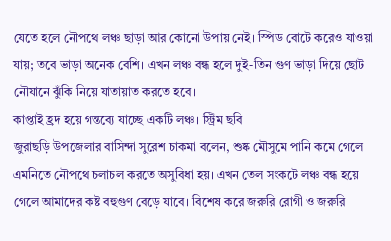যেতে হলে নৌপথে লঞ্চ ছাড়া আর কোনো উপায় নেই। স্পিড বোটে করেও যাওয়া যায়; তবে ভাড়া অনেক বেশি। এখন লঞ্চ বন্ধ হলে দুই-তিন গুণ ভাড়া দিয়ে ছোট নৌযানে ঝুঁকি নিয়ে যাতায়াত করতে হবে।
কাপ্তাই হ্রদ হয়ে গন্তব্যে যাচ্ছে একটি লঞ্চ। স্ট্রিম ছবি
জুরাছড়ি উপজেলার বাসিন্দা সুরেশ চাকমা বলেন, শুষ্ক মৌসুমে পানি কমে গেলে এমনিতে নৌপথে চলাচল করতে অসুবিধা হয়। এখন তেল সংকটে লঞ্চ বন্ধ হয়ে গেলে আমাদের কষ্ট বহুগুণ বেড়ে যাবে। বিশেষ করে জরুরি রোগী ও জরুরি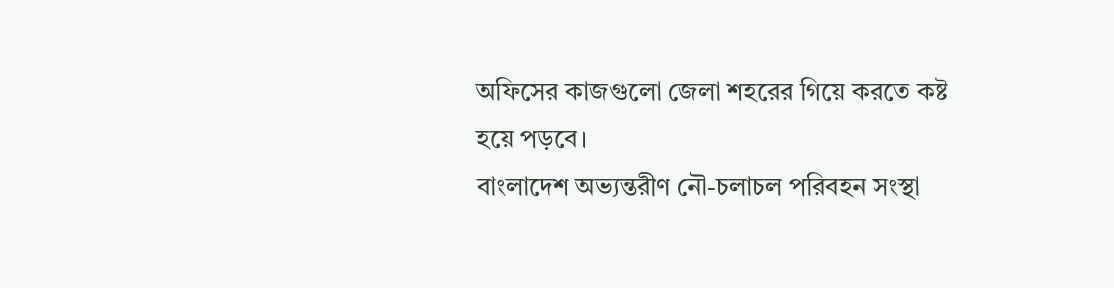অফিসের কাজগুলো জেলা শহরের গিয়ে করতে কষ্ট হয়ে পড়বে।
বাংলাদেশ অভ্যন্তরীণ নৌ-চলাচল পরিবহন সংস্থা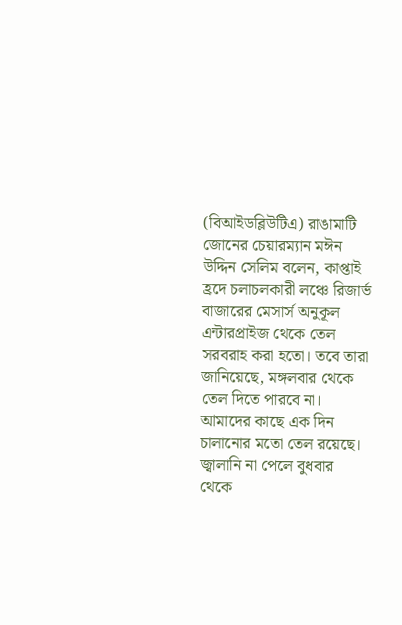(বিআইডব্লিউটিএ) রাঙামাটি জোনের চেয়ারম্যান মঈন উদ্দিন সেলিম বলেন, কাপ্তাই হ্রদে চলাচলকারী লঞ্চে রিজার্ভ বাজারের মেসার্স অনুকূল এন্টারপ্রাইজ থেকে তেল সরবরাহ করা হতো। তবে তারা জানিয়েছে, মঙ্গলবার থেকে তেল দিতে পারবে না। আমাদের কাছে এক দিন চালানোর মতো তেল রয়েছে। জ্বালানি না পেলে বুধবার থেকে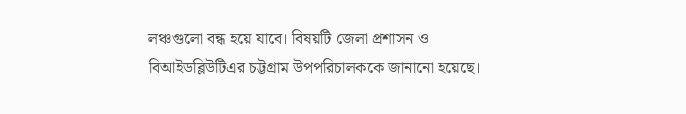লঞ্চগুলো বন্ধ হয়ে যাবে। বিষয়টি জেলা প্রশাসন ও বিআইডব্লিউটিএর চট্টগ্রাম উপপরিচালককে জানানো হয়েছে।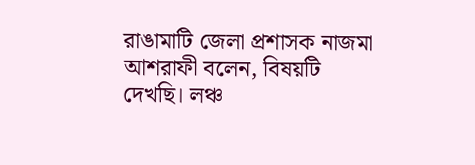রাঙামাটি জেলা প্রশাসক নাজমা আশরাফী বলেন, বিষয়টি দেখছি। লঞ্চ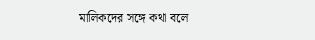মালিকদের সঙ্গে কথা বলে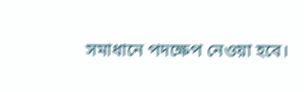সমাধানে পদক্ষেপ নেওয়া হবে।